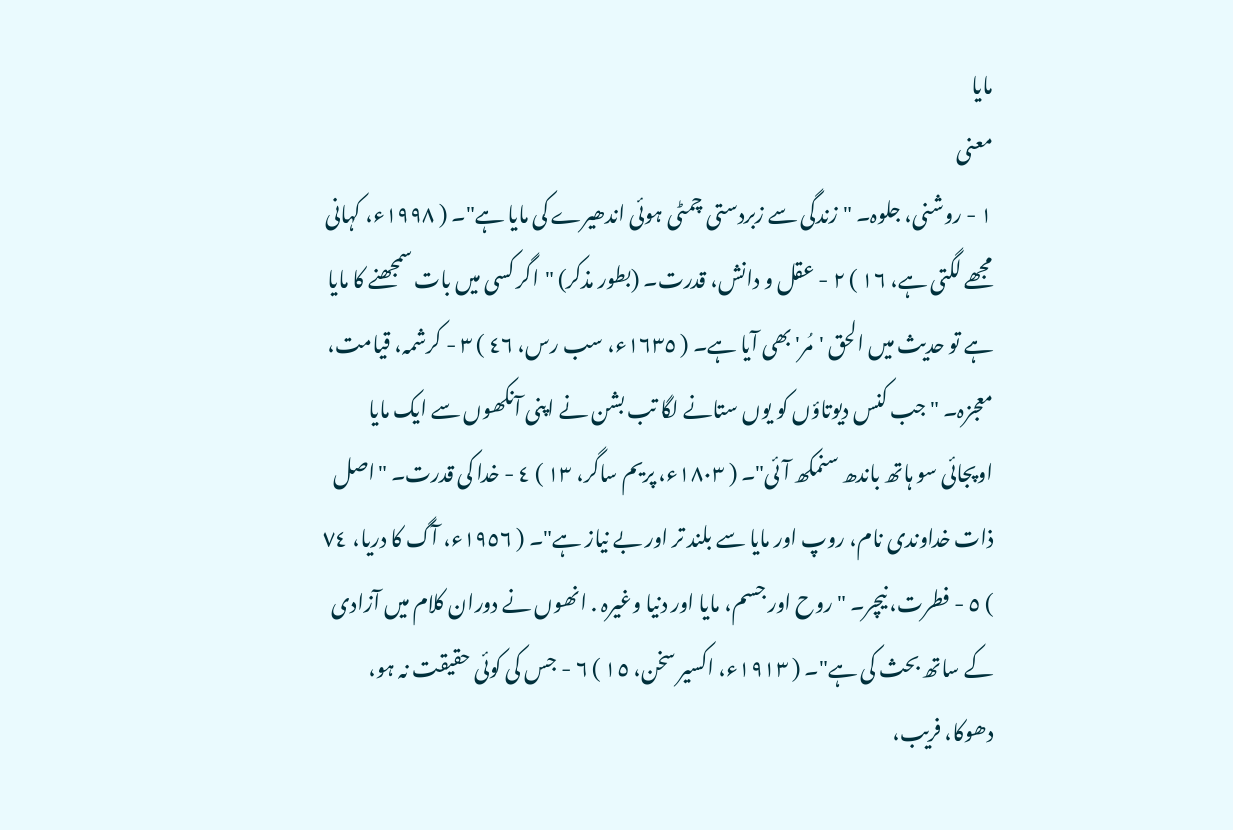مایا
معنی
١ - روشنی، جلوہ۔ "زندگی سے زبردستی چمٹی ہوئی اندھیرے کی مایا ہے"۔ ( ١٩٩٨ء، کہانی مجھے لگتی ہے، ١٦ ) ٢ - عقل و دانش، قدرت۔ (بطور مذکر) "اگر کسی میں بات سمجھنے کا مایا ہے تو حدیث میں الحق 'مُر' بھی آیا ہے۔ ( ١٦٣٥ء، سب رس، ٤٦ ) ٣ - کرشمہ، قیامت، معجزہ۔ "جب کنس دیوتاؤں کو یوں ستانے لگا تب بشن نے اپنی آنکھوں سے ایک مایا اوپجائی سو ہاتھ باندھ سنمکھ آئی"۔ ( ١٨٠٣ء، پریم ساگر، ١٣ ) ٤ - خدا کی قدرت۔ "اصل ذات خداوندی نام، روپ اور مایا سے بلند تر اور بے نیاز ہے"۔ ( ١٩٥٦ء، آگ کا دریا، ٧٤ ) ٥ - فطرت، نیچر۔ "روح اور جسم، مایا اور دنیا وغیرہ . انھوں نے دوران کلام میں آزادی کے ساتھ بحث کی ہے"۔ ( ١٩١٣ء، اکسیر سخن، ١٥ ) ٦ - جس کی کوئی حقیقت نہ ہو، دھوکا، فریب،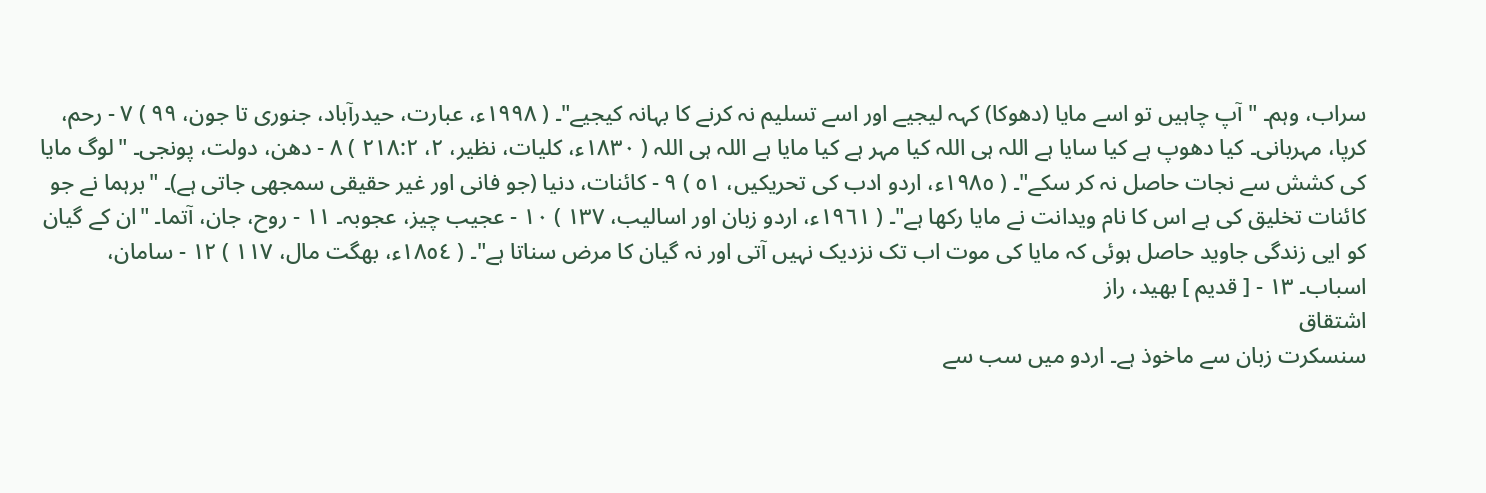سراب، وہم۔ "آپ چاہیں تو اسے مایا (دھوکا) کہہ لیجیے اور اسے تسلیم نہ کرنے کا بہانہ کیجیے"۔ ( ١٩٩٨ء، عبارت، حیدرآباد، جنوری تا جون، ٩٩ ) ٧ - رحم، کرپا، مہربانی۔ کیا دھوپ ہے کیا سایا ہے اللہ ہی اللہ کیا مہر ہے کیا مایا ہے اللہ ہی اللہ ( ١٨٣٠ء، کلیات، نظیر، ٢، ٢١٨:٢ ) ٨ - دھن، دولت، پونجی۔ "لوگ مایا کی کشش سے نجات حاصل نہ کر سکے"۔ ( ١٩٨٥ء، اردو ادب کی تحریکیں، ٥١ ) ٩ - کائنات، دنیا (جو فانی اور غیر حقیقی سمجھی جاتی ہے)۔ "برہما نے جو کائنات تخلیق کی ہے اس کا نام ویدانت نے مایا رکھا ہے"۔ ( ١٩٦١ء، اردو زبان اور اسالیب، ١٣٧ ) ١٠ - عجیب چیز، عجوبہ۔ ١١ - روح، جان، آتما۔ "ان کے گیان کو ایی زندگی جاوید حاصل ہوئی کہ مایا کی موت اب تک نزدیک نہیں آتی اور نہ گیان کا مرض سناتا ہے"۔ ( ١٨٥٤ء، بھگت مال، ١١٧ ) ١٢ - سامان، اسباب۔ ١٣ - [ قدیم ] بھید، راز
اشتقاق
سنسکرت زبان سے ماخوذ ہے۔ اردو میں سب سے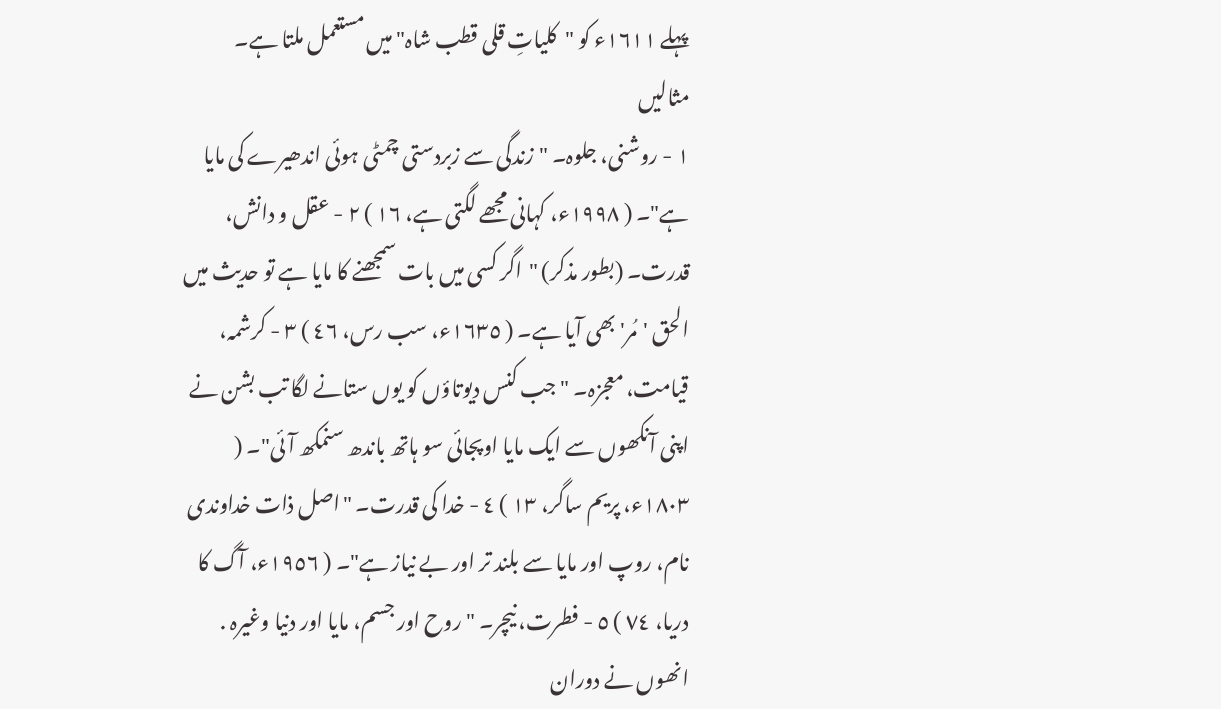پہلے ١٦١١ء کو "کلیاتِ قلی قطب شاہ" میں مستعمل ملتا ہے۔
مثالیں
١ - روشنی، جلوہ۔ "زندگی سے زبردستی چمٹی ہوئی اندھیرے کی مایا ہے"۔ ( ١٩٩٨ء، کہانی مجھے لگتی ہے، ١٦ ) ٢ - عقل و دانش، قدرت۔ (بطور مذکر) "اگر کسی میں بات سمجھنے کا مایا ہے تو حدیث میں الحق 'مُر' بھی آیا ہے۔ ( ١٦٣٥ء، سب رس، ٤٦ ) ٣ - کرشمہ، قیامت، معجزہ۔ "جب کنس دیوتاؤں کو یوں ستانے لگا تب بشن نے اپنی آنکھوں سے ایک مایا اوپجائی سو ہاتھ باندھ سنمکھ آئی"۔ ( ١٨٠٣ء، پریم ساگر، ١٣ ) ٤ - خدا کی قدرت۔ "اصل ذات خداوندی نام، روپ اور مایا سے بلند تر اور بے نیاز ہے"۔ ( ١٩٥٦ء، آگ کا دریا، ٧٤ ) ٥ - فطرت، نیچر۔ "روح اور جسم، مایا اور دنیا وغیرہ . انھوں نے دوران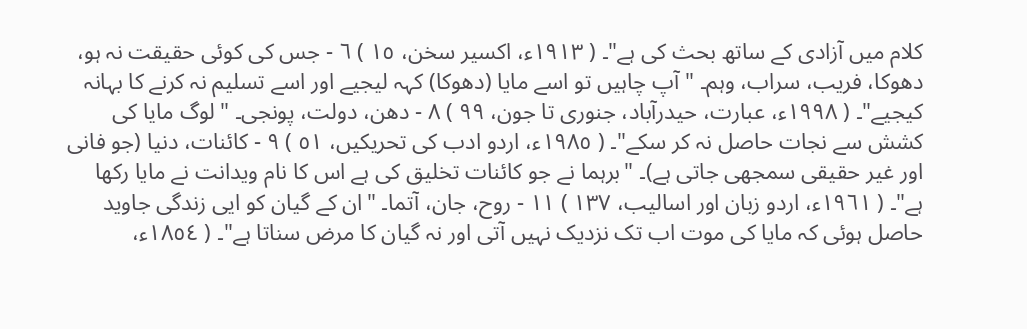کلام میں آزادی کے ساتھ بحث کی ہے"۔ ( ١٩١٣ء، اکسیر سخن، ١٥ ) ٦ - جس کی کوئی حقیقت نہ ہو، دھوکا، فریب، سراب، وہم۔ "آپ چاہیں تو اسے مایا (دھوکا) کہہ لیجیے اور اسے تسلیم نہ کرنے کا بہانہ کیجیے"۔ ( ١٩٩٨ء، عبارت، حیدرآباد، جنوری تا جون، ٩٩ ) ٨ - دھن، دولت، پونجی۔ "لوگ مایا کی کشش سے نجات حاصل نہ کر سکے"۔ ( ١٩٨٥ء، اردو ادب کی تحریکیں، ٥١ ) ٩ - کائنات، دنیا (جو فانی اور غیر حقیقی سمجھی جاتی ہے)۔ "برہما نے جو کائنات تخلیق کی ہے اس کا نام ویدانت نے مایا رکھا ہے"۔ ( ١٩٦١ء، اردو زبان اور اسالیب، ١٣٧ ) ١١ - روح، جان، آتما۔ "ان کے گیان کو ایی زندگی جاوید حاصل ہوئی کہ مایا کی موت اب تک نزدیک نہیں آتی اور نہ گیان کا مرض سناتا ہے"۔ ( ١٨٥٤ء،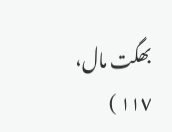بھگت مال، ١١٧ )